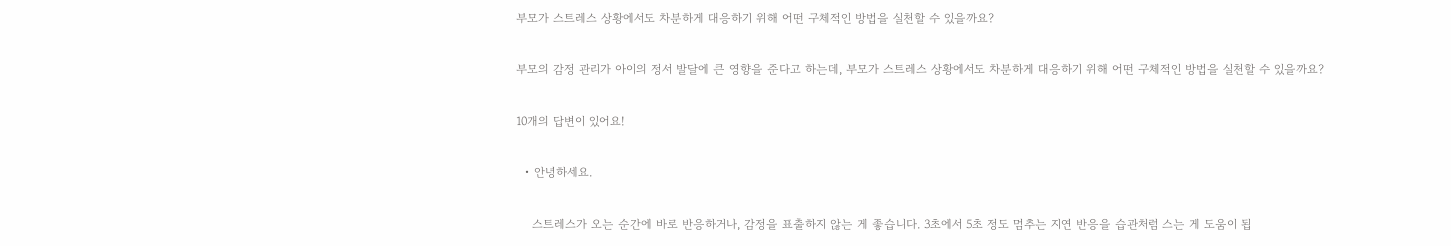부모가 스트레스 상황에서도 차분하게 대응하기 위해 어떤 구체적인 방법을 실천할 수 있을까요?

부모의 감정 관리가 아이의 정서 발달에 큰 영향을 준다고 하는데, 부모가 스트레스 상황에서도 차분하게 대응하기 위해 어떤 구체적인 방법을 실천할 수 있을까요?

10개의 답변이 있어요!

  • 안녕하세요.

    스트레스가 오는 순간에 바로 반응하거나, 감정을 표출하지 않는 게 좋습니다. 3초에서 5초 정도 멈추는 지연 반응을 습관처럼 스는 게 도움이 됩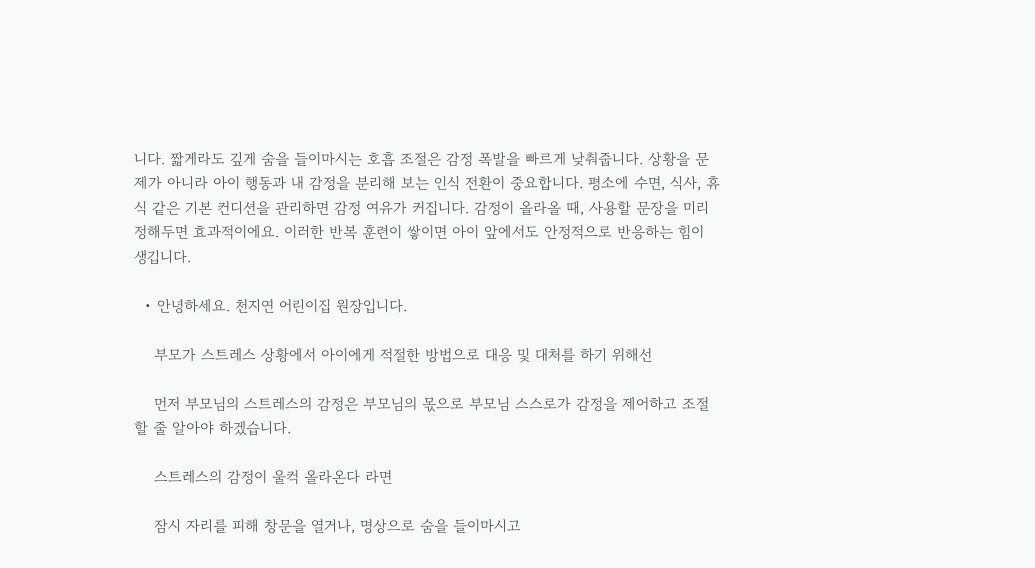니다. 짧게라도 깊게 숨을 들이마시는 호흡 조절은 감정 폭발을 빠르게 낮춰줍니다. 상황을 문제가 아니라 아이 행동과 내 감정을 분리해 보는 인식 전환이 중요합니다. 평소에 수면, 식사, 휴식 같은 기본 컨디션을 관리하면 감정 여유가 커집니다. 감정이 올라올 때, 사용할 문장을 미리 정해두면 효과적이에요. 이러한 반복 훈련이 쌓이면 아이 앞에서도 안정적으로 반응하는 힘이 생깁니다.

  • 안녕하세요. 천지연 어린이집 원장입니다.

    부모가 스트레스 상황에서 아이에게 적절한 방법으로 대응 및 대처를 하기 위해선

    먼저 부모님의 스트레스의 감정은 부모님의 몫으로 부모님 스스로가 감정을 제어하고 조절 할 줄 알아야 하겠습니다.

    스트레스의 감정이 울컥 올라온다 라면

    잠시 자리를 피해 창문을 열거나, 명상으로 숨을 들이마시고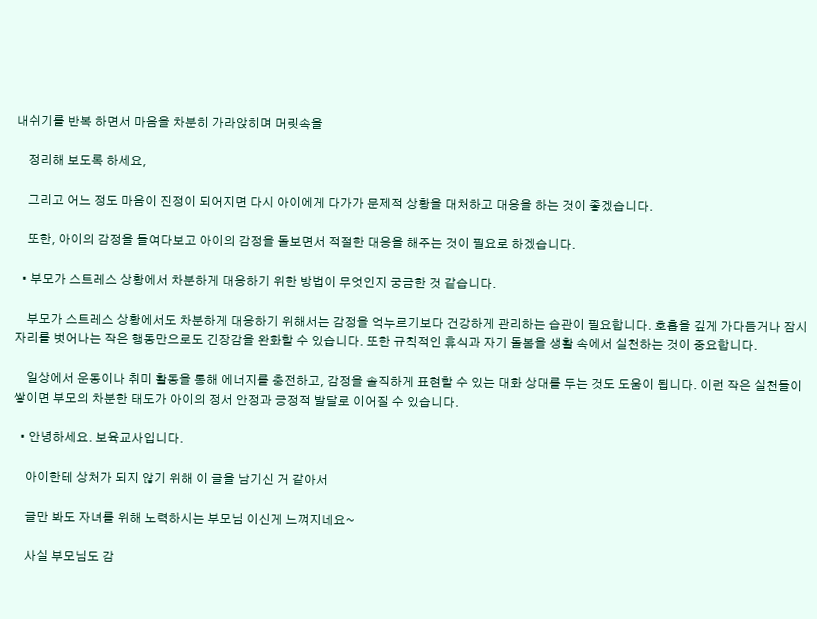내쉬기를 반복 하면서 마음을 차분히 가라앉히며 머릿속을

    정리해 보도록 하세요,

    그리고 어느 정도 마음이 진정이 되어지면 다시 아이에게 다가가 문제적 상황을 대처하고 대응을 하는 것이 좋겠습니다.

    또한, 아이의 감정을 들여다보고 아이의 감정을 돌보면서 적절한 대응을 해주는 것이 필요로 하겠습니다.

  • 부모가 스트레스 상황에서 차분하게 대응하기 위한 방법이 무엇인지 궁금한 것 같습니다.

    부모가 스트레스 상황에서도 차분하게 대응하기 위해서는 감정을 억누르기보다 건강하게 관리하는 습관이 필요합니다. 호흡을 깊게 가다듬거나 잠시 자리를 벗어나는 작은 행동만으로도 긴장감을 완화할 수 있습니다. 또한 규칙적인 휴식과 자기 돌봄을 생활 속에서 실천하는 것이 중요합니다.

    일상에서 운동이나 취미 활동을 통해 에너지를 충전하고, 감정을 솔직하게 표현할 수 있는 대화 상대를 두는 것도 도움이 됩니다. 이런 작은 실천들이 쌓이면 부모의 차분한 태도가 아이의 정서 안정과 긍정적 발달로 이어질 수 있습니다.

  • 안녕하세요. 보육교사입니다.

    아이한테 상처가 되지 않기 위해 이 글을 남기신 거 같아서

    글만 봐도 자녀를 위해 노력하시는 부모님 이신게 느껴지네요~

    사실 부모님도 감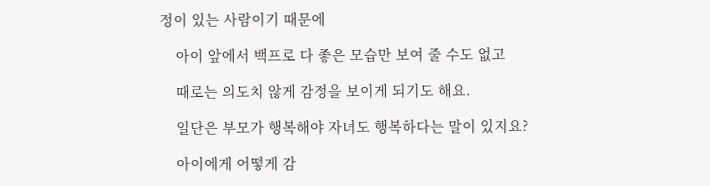정이 있는 사람이기 때문에

    아이 앞에서 백프로 다 좋은 모습만 보여 줄 수도 없고

    때로는 의도치 않게 감정을 보이게 되기도 해요.

    일단은 부모가 행복해야 자녀도 행복하다는 말이 있지요?

    아이에게 어떻게 감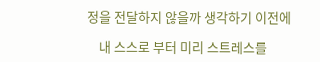정을 전달하지 않을까 생각하기 이전에

    내 스스로 부터 미리 스트레스를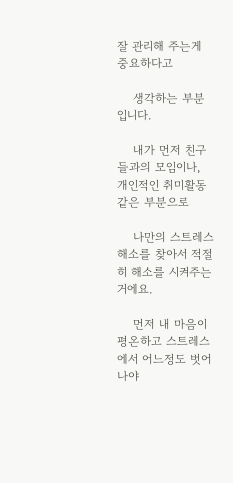잘 관리해 주는게 중요하다고

    생각하는 부분입니다.

    내가 먼저 친구들과의 모임이나, 개인적인 취미활동 같은 부분으로

    나만의 스트레스 해소를 찾아서 적절히 해소를 시켜주는 거에요.

    먼저 내 마음이 평온하고 스트레스 에서 어느정도 벗어나야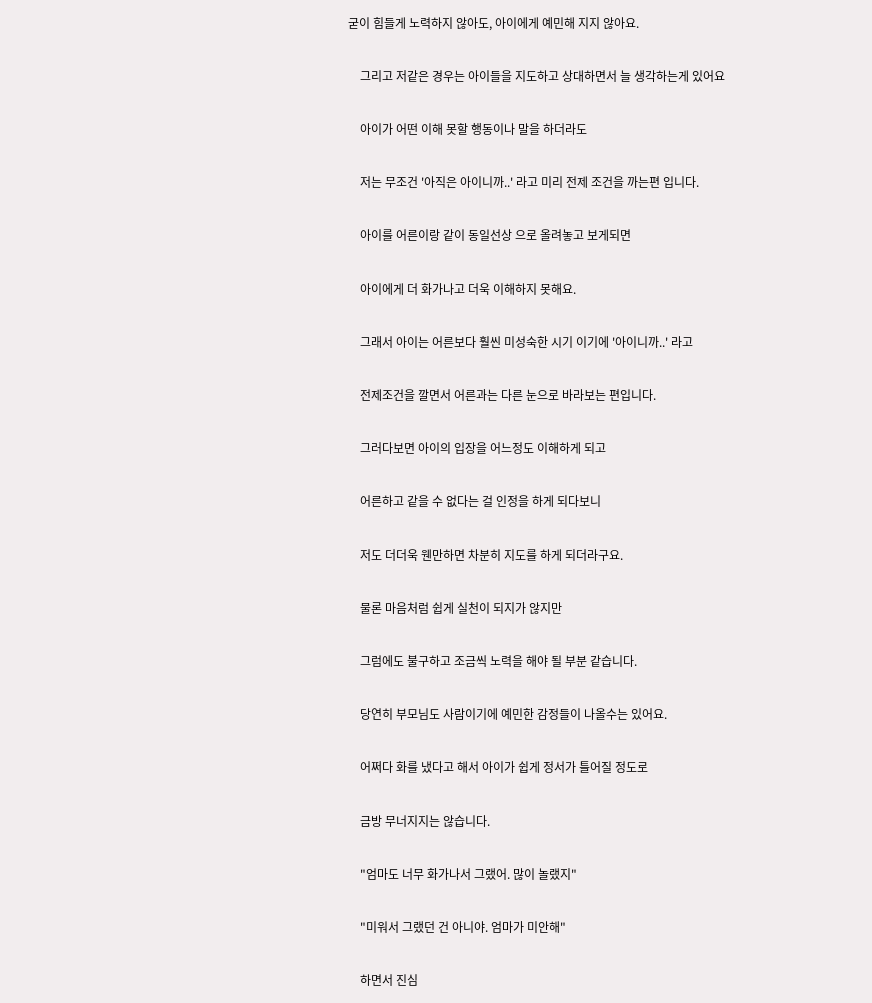굳이 힘들게 노력하지 않아도, 아이에게 예민해 지지 않아요.

    그리고 저같은 경우는 아이들을 지도하고 상대하면서 늘 생각하는게 있어요

    아이가 어떤 이해 못할 행동이나 말을 하더라도

    저는 무조건 '아직은 아이니까..' 라고 미리 전제 조건을 까는편 입니다.

    아이를 어른이랑 같이 동일선상 으로 올려놓고 보게되면

    아이에게 더 화가나고 더욱 이해하지 못해요.

    그래서 아이는 어른보다 훨씬 미성숙한 시기 이기에 '아이니까..' 라고

    전제조건을 깔면서 어른과는 다른 눈으로 바라보는 편입니다.

    그러다보면 아이의 입장을 어느정도 이해하게 되고

    어른하고 같을 수 없다는 걸 인정을 하게 되다보니

    저도 더더욱 웬만하면 차분히 지도를 하게 되더라구요.

    물론 마음처럼 쉽게 실천이 되지가 않지만

    그럼에도 불구하고 조금씩 노력을 해야 될 부분 같습니다.

    당연히 부모님도 사람이기에 예민한 감정들이 나올수는 있어요.

    어쩌다 화를 냈다고 해서 아이가 쉽게 정서가 틀어질 정도로

    금방 무너지지는 않습니다.

    "엄마도 너무 화가나서 그랬어. 많이 놀랬지"

    "미워서 그랬던 건 아니야. 엄마가 미안해"

    하면서 진심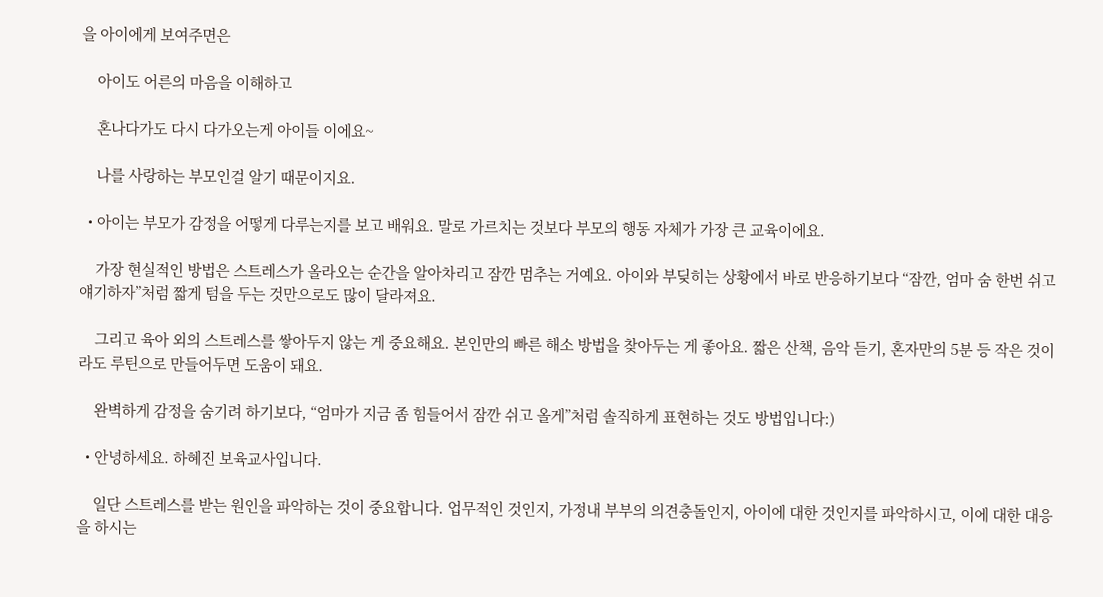을 아이에게 보여주면은

    아이도 어른의 마음을 이해하고

    혼나다가도 다시 다가오는게 아이들 이에요~

    나를 사랑하는 부모인걸 알기 때문이지요.

  • 아이는 부모가 감정을 어떻게 다루는지를 보고 배워요. 말로 가르치는 것보다 부모의 행동 자체가 가장 큰 교육이에요.

    가장 현실적인 방법은 스트레스가 올라오는 순간을 알아차리고 잠깐 멈추는 거예요. 아이와 부딪히는 상황에서 바로 반응하기보다 “잠깐, 엄마 숨 한번 쉬고 얘기하자”처럼 짧게 텀을 두는 것만으로도 많이 달라져요.

    그리고 육아 외의 스트레스를 쌓아두지 않는 게 중요해요. 본인만의 빠른 해소 방법을 찾아두는 게 좋아요. 짧은 산책, 음악 듣기, 혼자만의 5분 등 작은 것이라도 루틴으로 만들어두면 도움이 돼요.

    완벽하게 감정을 숨기려 하기보다, “엄마가 지금 좀 힘들어서 잠깐 쉬고 올게”처럼 솔직하게 표현하는 것도 방법입니다:)

  • 안녕하세요. 하혜진 보육교사입니다.

    일단 스트레스를 받는 원인을 파악하는 것이 중요합니다. 업무적인 것인지, 가정내 부부의 의견충돌인지, 아이에 대한 것인지를 파악하시고, 이에 대한 대응을 하시는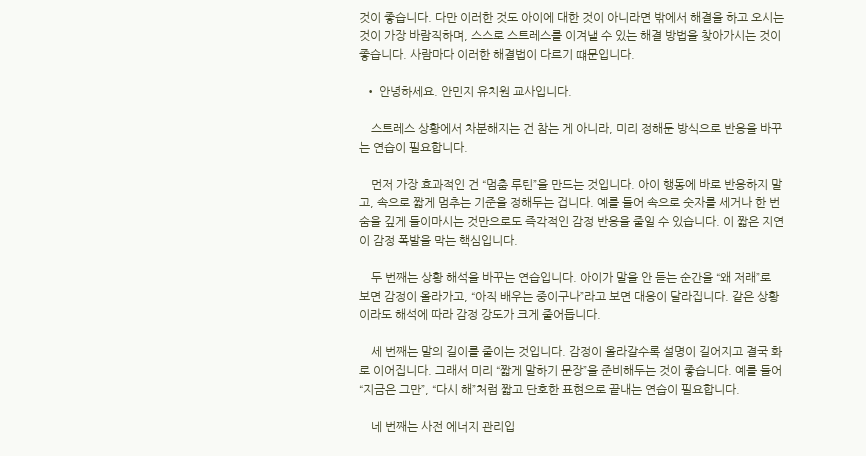것이 좋습니다. 다만 이러한 것도 아이에 대한 것이 아니라면 밖에서 해결을 하고 오시는 것이 가장 바람직하며, 스스로 스트레스를 이겨낼 수 있는 해결 방법을 찾아가시는 것이 좋습니다. 사람마다 이러한 해결법이 다르기 떄문입니다.

  • 안녕하세요. 안민지 유치원 교사입니다.

    스트레스 상황에서 차분해지는 건 참는 게 아니라, 미리 정해둔 방식으로 반응을 바꾸는 연습이 필요합니다.

    먼저 가장 효과적인 건 “멈춤 루틴”을 만드는 것입니다. 아이 행동에 바로 반응하지 말고, 속으로 짧게 멈추는 기준을 정해두는 겁니다. 예를 들어 속으로 숫자를 세거나 한 번 숨을 깊게 들이마시는 것만으로도 즉각적인 감정 반응을 줄일 수 있습니다. 이 짧은 지연이 감정 폭발을 막는 핵심입니다.

    두 번째는 상황 해석을 바꾸는 연습입니다. 아이가 말을 안 듣는 순간을 “왜 저래”로 보면 감정이 올라가고, “아직 배우는 중이구나”라고 보면 대응이 달라집니다. 같은 상황이라도 해석에 따라 감정 강도가 크게 줄어듭니다.

    세 번째는 말의 길이를 줄이는 것입니다. 감정이 올라갈수록 설명이 길어지고 결국 화로 이어집니다. 그래서 미리 “짧게 말하기 문장”을 준비해두는 것이 좋습니다. 예를 들어 “지금은 그만”, “다시 해”처럼 짧고 단호한 표현으로 끝내는 연습이 필요합니다.

    네 번째는 사전 에너지 관리입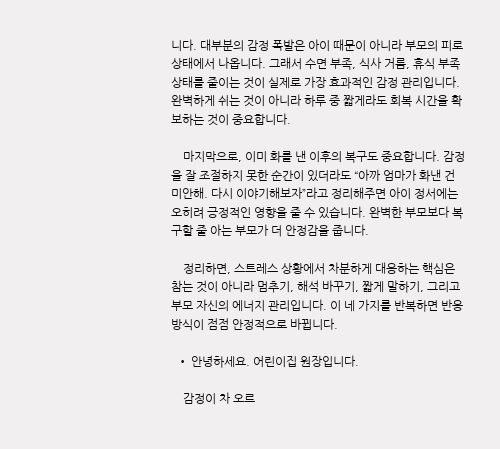니다. 대부분의 감정 폭발은 아이 때문이 아니라 부모의 피로 상태에서 나옵니다. 그래서 수면 부족, 식사 거름, 휴식 부족 상태를 줄이는 것이 실제로 가장 효과적인 감정 관리입니다. 완벽하게 쉬는 것이 아니라 하루 중 짧게라도 회복 시간을 확보하는 것이 중요합니다.

    마지막으로, 이미 화를 낸 이후의 복구도 중요합니다. 감정을 잘 조절하지 못한 순간이 있더라도 “아까 엄마가 화낸 건 미안해. 다시 이야기해보자”라고 정리해주면 아이 정서에는 오히려 긍정적인 영향을 줄 수 있습니다. 완벽한 부모보다 복구할 줄 아는 부모가 더 안정감을 줍니다.

    정리하면, 스트레스 상황에서 차분하게 대응하는 핵심은 참는 것이 아니라 멈추기, 해석 바꾸기, 짧게 말하기, 그리고 부모 자신의 에너지 관리입니다. 이 네 가지를 반복하면 반응 방식이 점점 안정적으로 바뀝니다.

  • 안녕하세요. 어린이집 원장입니다.

    감정이 차 오르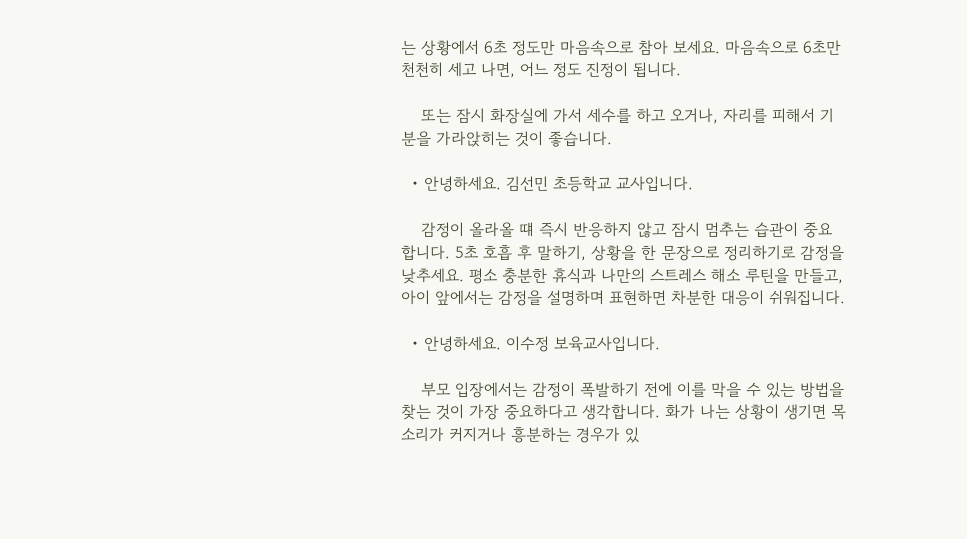는 상황에서 6초 정도만 마음속으로 참아 보세요. 마음속으로 6초만 천천히 세고 나면, 어느 정도 진정이 됩니다.

    또는 잠시 화장실에 가서 세수를 하고 오거나, 자리를 피해서 기분을 가라앉히는 것이 좋습니다.

  • 안녕하세요. 김선민 초등학교 교사입니다.

    감정이 올라올 떄 즉시 반응하지 않고 잠시 멈추는 습관이 중요합니다. 5초 호흡 후 말하기, 상황을 한 문장으로 정리하기로 감정을 낮추세요. 평소 충분한 휴식과 나만의 스트레스 해소 루틴을 만들고, 아이 앞에서는 감정을 설명하며 표현하면 차분한 대응이 쉬워집니다.

  • 안녕하세요. 이수정 보육교사입니다.

    부모 입장에서는 감정이 폭발하기 전에 이를 막을 수 있는 방법을 찾는 것이 가장 중요하다고 생각합니다. 화가 나는 상황이 생기면 목소리가 커지거나 흥분하는 경우가 있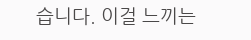습니다. 이걸 느끼는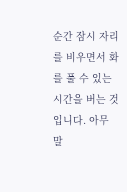순간 잠시 자리를 비우면서 화를 풀 수 있는 시간을 버는 것입니다. 아무 말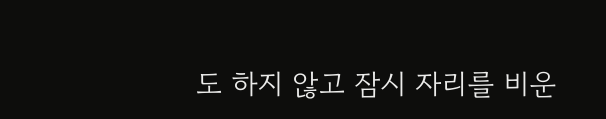도 하지 않고 잠시 자리를 비운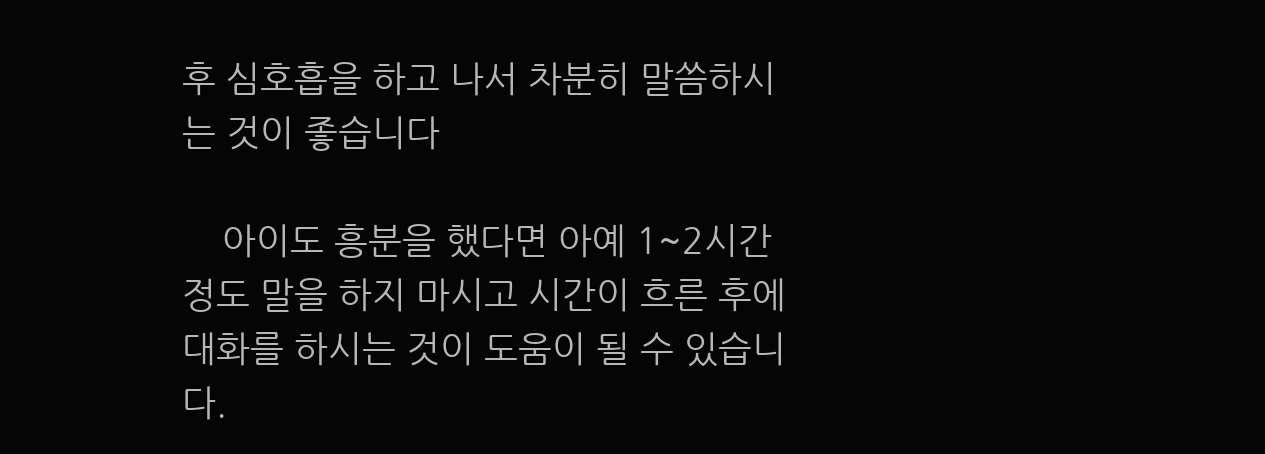후 심호흡을 하고 나서 차분히 말씀하시는 것이 좋습니다

    아이도 흥분을 했다면 아예 1~2시간 정도 말을 하지 마시고 시간이 흐른 후에 대화를 하시는 것이 도움이 될 수 있습니다.